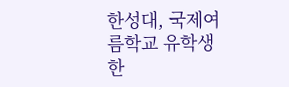한성대, 국제여름학교 유학생 한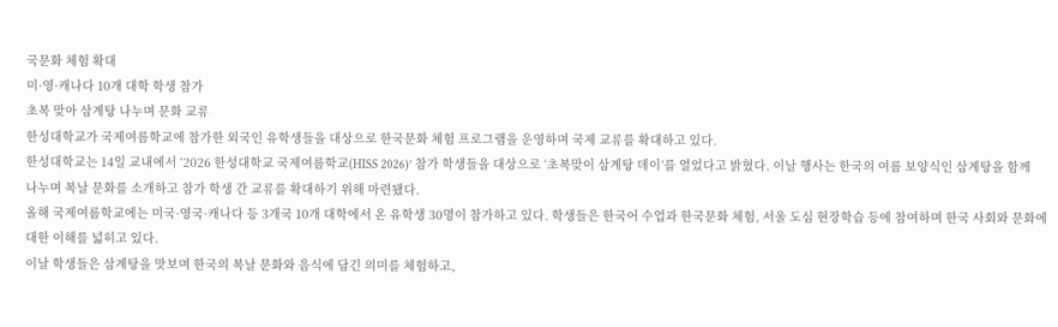국문화 체험 확대
미·영·캐나다 10개 대학 학생 참가
초복 맞아 삼계탕 나누며 문화 교류
한성대학교가 국제여름학교에 참가한 외국인 유학생들을 대상으로 한국문화 체험 프로그램을 운영하며 국제 교류를 확대하고 있다.
한성대학교는 14일 교내에서 ‘2026 한성대학교 국제여름학교(HISS 2026)’ 참가 학생들을 대상으로 ‘초복맞이 삼계탕 데이’를 열었다고 밝혔다. 이날 행사는 한국의 여름 보양식인 삼계탕을 함께 나누며 복날 문화를 소개하고 참가 학생 간 교류를 확대하기 위해 마련됐다.
올해 국제여름학교에는 미국·영국·캐나다 등 3개국 10개 대학에서 온 유학생 30명이 참가하고 있다. 학생들은 한국어 수업과 한국문화 체험, 서울 도심 현장학습 등에 참여하며 한국 사회와 문화에 대한 이해를 넓히고 있다.
이날 학생들은 삼계탕을 맛보며 한국의 복날 문화와 음식에 담긴 의미를 체험하고,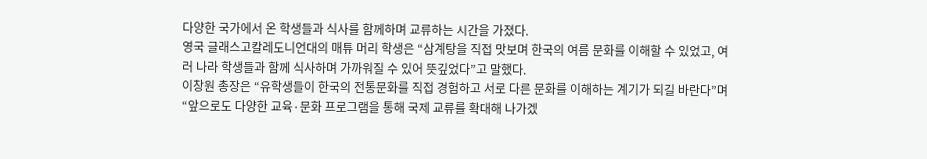다양한 국가에서 온 학생들과 식사를 함께하며 교류하는 시간을 가졌다.
영국 글래스고칼레도니언대의 매튜 머리 학생은 “삼계탕을 직접 맛보며 한국의 여름 문화를 이해할 수 있었고, 여러 나라 학생들과 함께 식사하며 가까워질 수 있어 뜻깊었다”고 말했다.
이창원 총장은 “유학생들이 한국의 전통문화를 직접 경험하고 서로 다른 문화를 이해하는 계기가 되길 바란다”며 “앞으로도 다양한 교육·문화 프로그램을 통해 국제 교류를 확대해 나가겠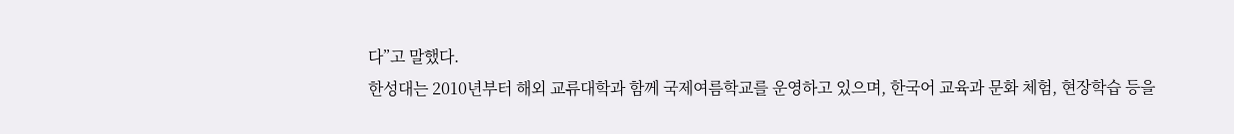다”고 말했다.
한성대는 2010년부터 해외 교류대학과 함께 국제여름학교를 운영하고 있으며, 한국어 교육과 문화 체험, 현장학습 등을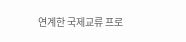연계한 국제교류 프로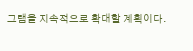그램을 지속적으로 확대할 계획이다.